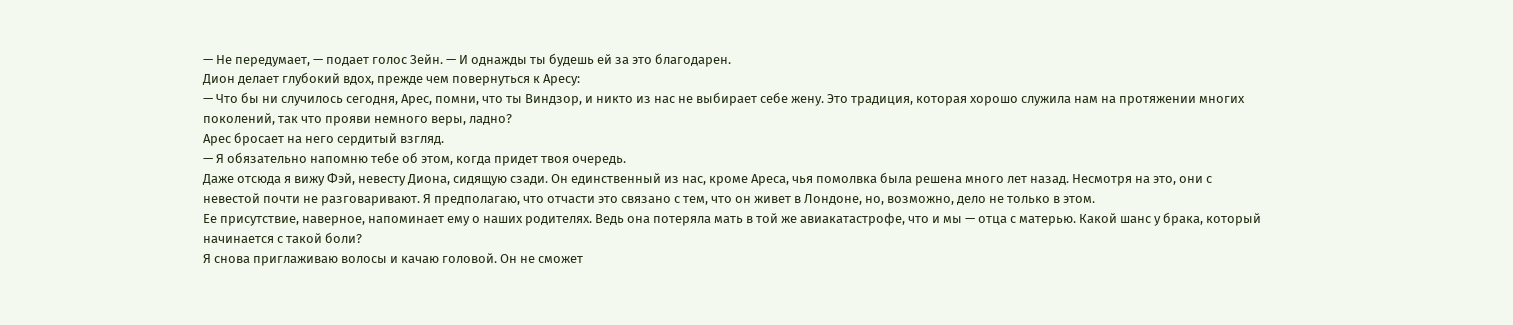— Не передумает, — подает голос Зейн. — И однажды ты будешь ей за это благодарен.
Дион делает глубокий вдох, прежде чем повернуться к Аресу:
— Что бы ни случилось сегодня, Арес, помни, что ты Виндзор, и никто из нас не выбирает себе жену. Это традиция, которая хорошо служила нам на протяжении многих поколений, так что прояви немного веры, ладно?
Арес бросает на него сердитый взгляд.
— Я обязательно напомню тебе об этом, когда придет твоя очередь.
Даже отсюда я вижу Фэй, невесту Диона, сидящую сзади. Он единственный из нас, кроме Ареса, чья помолвка была решена много лет назад. Несмотря на это, они с невестой почти не разговаривают. Я предполагаю, что отчасти это связано с тем, что он живет в Лондоне, но, возможно, дело не только в этом.
Ее присутствие, наверное, напоминает ему о наших родителях. Ведь она потеряла мать в той же авиакатастрофе, что и мы — отца с матерью. Какой шанс у брака, который начинается с такой боли?
Я снова приглаживаю волосы и качаю головой. Он не сможет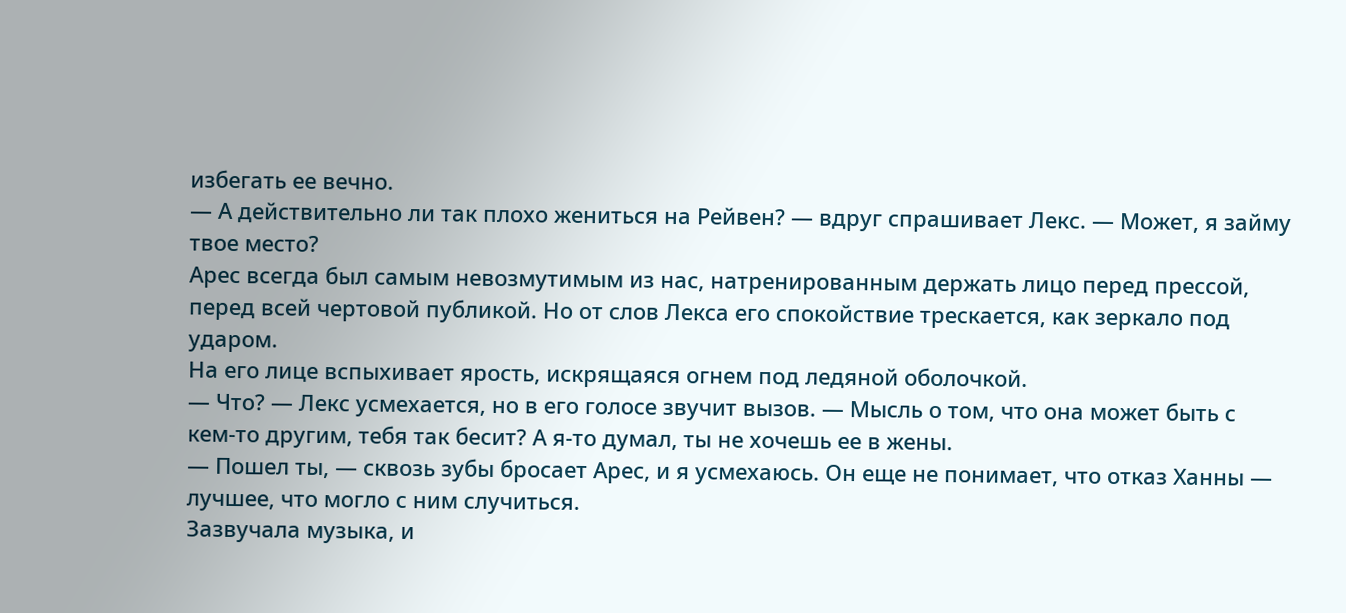избегать ее вечно.
— А действительно ли так плохо жениться на Рейвен? — вдруг спрашивает Лекс. — Может, я займу твое место?
Арес всегда был самым невозмутимым из нас, натренированным держать лицо перед прессой, перед всей чертовой публикой. Но от слов Лекса его спокойствие трескается, как зеркало под ударом.
На его лице вспыхивает ярость, искрящаяся огнем под ледяной оболочкой.
— Что? — Лекс усмехается, но в его голосе звучит вызов. — Мысль о том, что она может быть с кем-то другим, тебя так бесит? А я-то думал, ты не хочешь ее в жены.
— Пошел ты, — сквозь зубы бросает Арес, и я усмехаюсь. Он еще не понимает, что отказ Ханны — лучшее, что могло с ним случиться.
Зазвучала музыка, и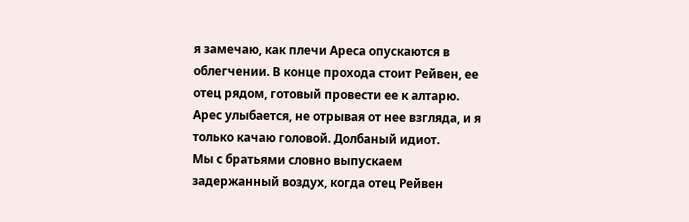я замечаю, как плечи Ареса опускаются в облегчении. В конце прохода стоит Рейвен, ее отец рядом, готовый провести ее к алтарю. Арес улыбается, не отрывая от нее взгляда, и я только качаю головой. Долбаный идиот.
Мы с братьями словно выпускаем задержанный воздух, когда отец Рейвен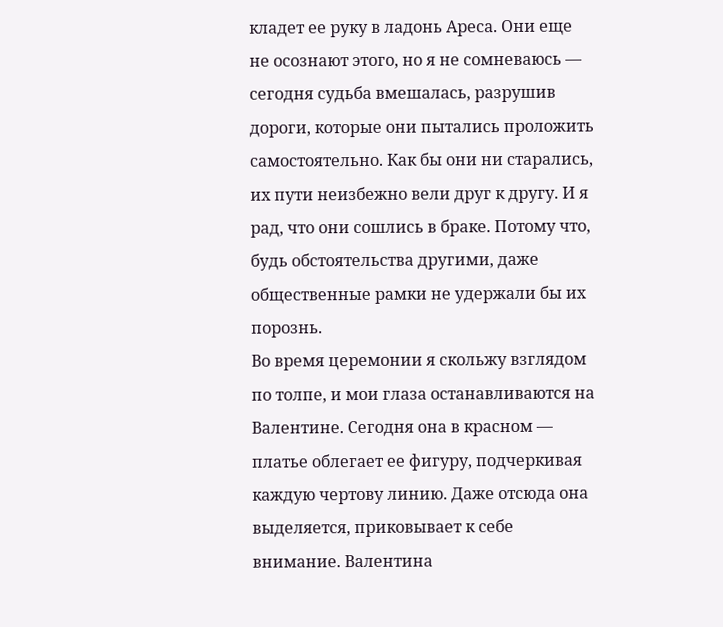кладет ее руку в ладонь Ареса. Они еще не осознают этого, но я не сомневаюсь — сегодня судьба вмешалась, разрушив дороги, которые они пытались проложить самостоятельно. Как бы они ни старались, их пути неизбежно вели друг к другу. И я рад, что они сошлись в браке. Потому что, будь обстоятельства другими, даже общественные рамки не удержали бы их порознь.
Во время церемонии я скольжу взглядом по толпе, и мои глаза останавливаются на Валентине. Сегодня она в красном — платье облегает ее фигуру, подчеркивая каждую чертову линию. Даже отсюда она выделяется, приковывает к себе внимание. Валентина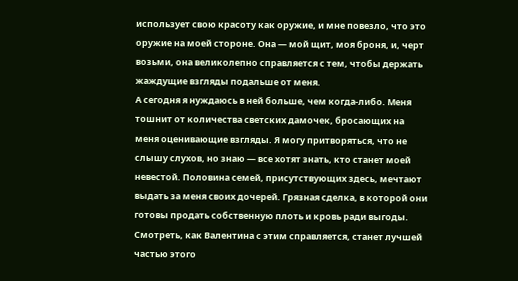использует свою красоту как оружие, и мне повезло, что это оружие на моей стороне. Она — мой щит, моя броня, и, черт возьми, она великолепно справляется с тем, чтобы держать жаждущие взгляды подальше от меня.
А сегодня я нуждаюсь в ней больше, чем когда-либо. Меня тошнит от количества светских дамочек, бросающих на меня оценивающие взгляды. Я могу притворяться, что не слышу слухов, но знаю — все хотят знать, кто станет моей невестой. Половина семей, присутствующих здесь, мечтают выдать за меня своих дочерей. Грязная сделка, в которой они готовы продать собственную плоть и кровь ради выгоды. Смотреть, как Валентина с этим справляется, станет лучшей частью этого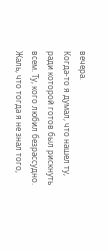вечера.
Когда-то я думал, что нашел ту, ради которой готов был рискнуть всем. Ту, кого любил безрассудно. Жаль, что тогда я не знал того,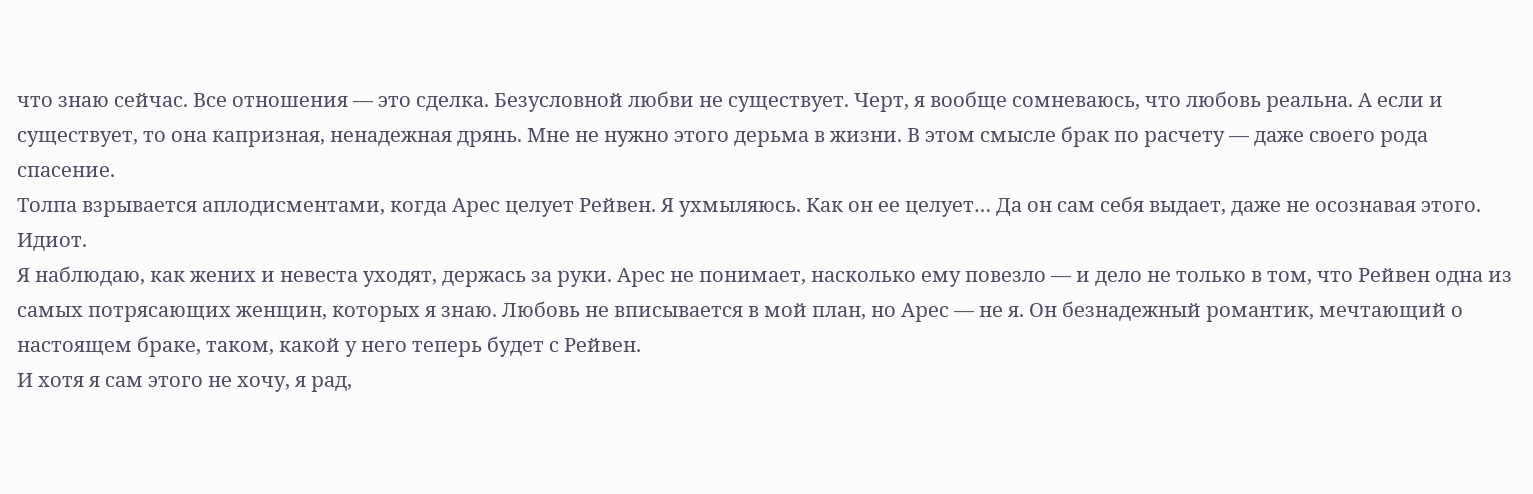что знаю сейчас. Все отношения — это сделка. Безусловной любви не существует. Черт, я вообще сомневаюсь, что любовь реальна. А если и существует, то она капризная, ненадежная дрянь. Мне не нужно этого дерьма в жизни. В этом смысле брак по расчету — даже своего рода спасение.
Толпа взрывается аплодисментами, когда Арес целует Рейвен. Я ухмыляюсь. Как он ее целует… Да он сам себя выдает, даже не осознавая этого. Идиот.
Я наблюдаю, как жених и невеста уходят, держась за руки. Арес не понимает, насколько ему повезло — и дело не только в том, что Рейвен одна из самых потрясающих женщин, которых я знаю. Любовь не вписывается в мой план, но Арес — не я. Он безнадежный романтик, мечтающий о настоящем браке, таком, какой у него теперь будет с Рейвен.
И хотя я сам этого не хочу, я рад,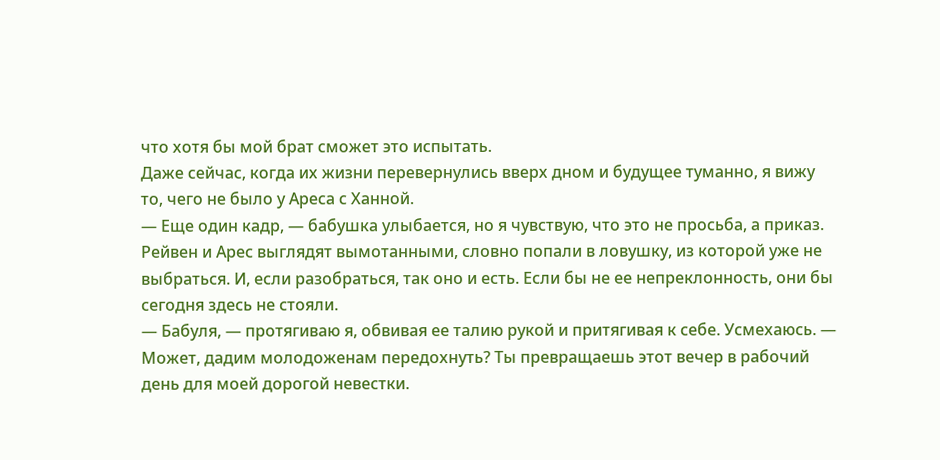что хотя бы мой брат сможет это испытать.
Даже сейчас, когда их жизни перевернулись вверх дном и будущее туманно, я вижу то, чего не было у Ареса с Ханной.
— Еще один кадр, — бабушка улыбается, но я чувствую, что это не просьба, а приказ.
Рейвен и Арес выглядят вымотанными, словно попали в ловушку, из которой уже не выбраться. И, если разобраться, так оно и есть. Если бы не ее непреклонность, они бы сегодня здесь не стояли.
— Бабуля, — протягиваю я, обвивая ее талию рукой и притягивая к себе. Усмехаюсь. — Может, дадим молодоженам передохнуть? Ты превращаешь этот вечер в рабочий день для моей дорогой невестки.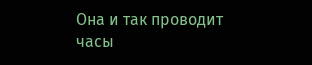Она и так проводит часы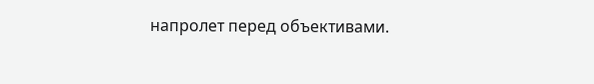напролет перед объективами.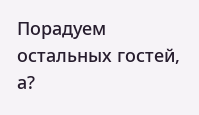Порадуем остальных гостей, а?